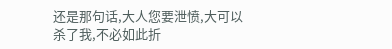还是那句话,大人您要泄愤,大可以杀了我,不必如此折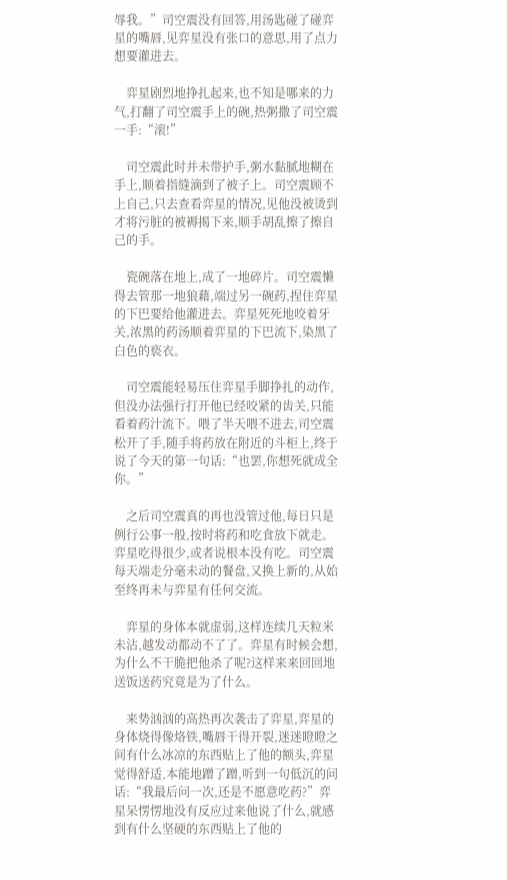辱我。”司空震没有回答,用汤匙碰了碰弈星的嘴唇,见弈星没有张口的意思,用了点力想要灌进去。

    弈星剧烈地挣扎起来,也不知是哪来的力气,打翻了司空震手上的碗,热粥撒了司空震一手:“滚!”

    司空震此时并未带护手,粥水黏腻地糊在手上,顺着指缝滴到了被子上。司空震顾不上自己,只去查看弈星的情况,见他没被烫到才将污脏的被褥揭下来,顺手胡乱擦了擦自己的手。

    瓷碗落在地上,成了一地碎片。司空震懒得去管那一地狼藉,端过另一碗药,捏住弈星的下巴要给他灌进去。弈星死死地咬着牙关,浓黑的药汤顺着弈星的下巴流下,染黑了白色的亵衣。

    司空震能轻易压住弈星手脚挣扎的动作,但没办法强行打开他已经咬紧的齿关,只能看着药汁流下。喂了半天喂不进去,司空震松开了手,随手将药放在附近的斗柜上,终于说了今天的第一句话:“也罢,你想死就成全你。”

    之后司空震真的再也没管过他,每日只是例行公事一般,按时将药和吃食放下就走。弈星吃得很少,或者说根本没有吃。司空震每天端走分毫未动的餐盘,又换上新的,从始至终再未与弈星有任何交流。

    弈星的身体本就虚弱,这样连续几天粒米未沾,越发动都动不了了。弈星有时候会想,为什么不干脆把他杀了呢?这样来来回回地送饭送药究竟是为了什么。

    来势汹汹的高热再次袭击了弈星,弈星的身体烧得像烙铁,嘴唇干得开裂,迷迷瞪瞪之间有什么冰凉的东西贴上了他的额头,弈星觉得舒适,本能地蹭了蹭,听到一句低沉的问话:“我最后问一次,还是不愿意吃药?”弈星呆愣愣地没有反应过来他说了什么,就感到有什么坚硬的东西贴上了他的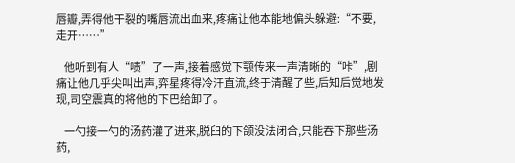唇瓣,弄得他干裂的嘴唇流出血来,疼痛让他本能地偏头躲避:“不要,走开……”

    他听到有人“啧”了一声,接着感觉下颚传来一声清晰的“咔”,剧痛让他几乎尖叫出声,弈星疼得冷汗直流,终于清醒了些,后知后觉地发现,司空震真的将他的下巴给卸了。

    一勺接一勺的汤药灌了进来,脱臼的下颌没法闭合,只能吞下那些汤药,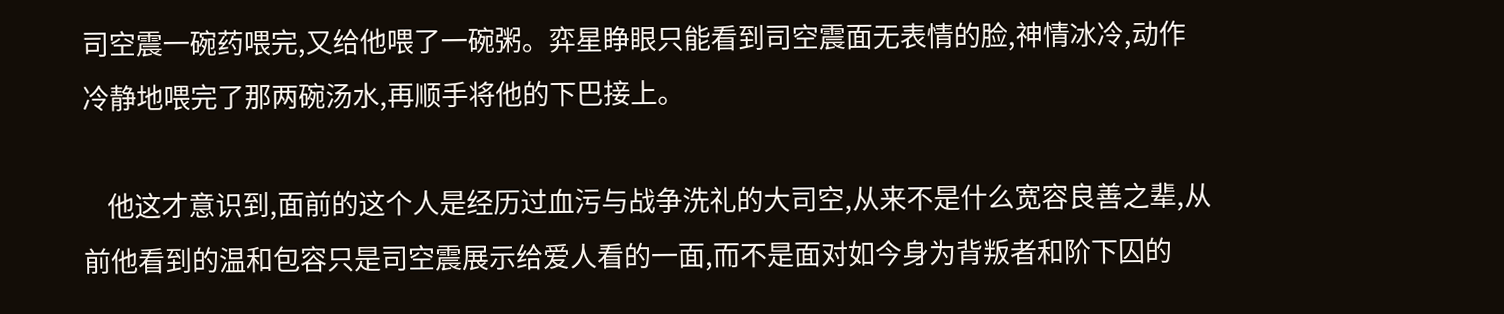司空震一碗药喂完,又给他喂了一碗粥。弈星睁眼只能看到司空震面无表情的脸,神情冰冷,动作冷静地喂完了那两碗汤水,再顺手将他的下巴接上。

    他这才意识到,面前的这个人是经历过血污与战争洗礼的大司空,从来不是什么宽容良善之辈,从前他看到的温和包容只是司空震展示给爱人看的一面,而不是面对如今身为背叛者和阶下囚的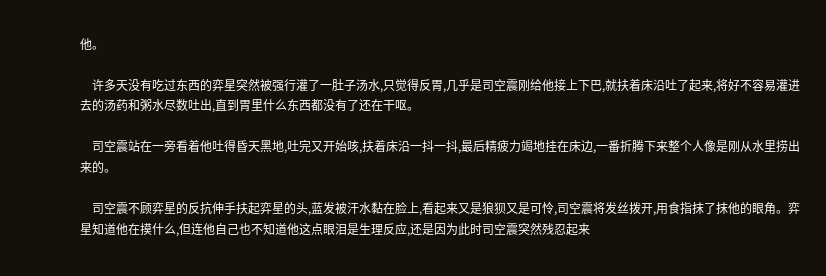他。

    许多天没有吃过东西的弈星突然被强行灌了一肚子汤水,只觉得反胃,几乎是司空震刚给他接上下巴,就扶着床沿吐了起来,将好不容易灌进去的汤药和粥水尽数吐出,直到胃里什么东西都没有了还在干呕。

    司空震站在一旁看着他吐得昏天黑地,吐完又开始咳,扶着床沿一抖一抖,最后精疲力竭地挂在床边,一番折腾下来整个人像是刚从水里捞出来的。

    司空震不顾弈星的反抗伸手扶起弈星的头,蓝发被汗水黏在脸上,看起来又是狼狈又是可怜,司空震将发丝拨开,用食指抹了抹他的眼角。弈星知道他在摸什么,但连他自己也不知道他这点眼泪是生理反应,还是因为此时司空震突然残忍起来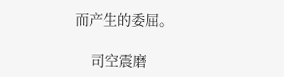而产生的委屈。

    司空震磨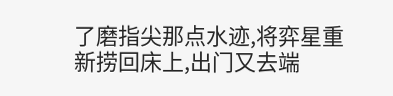了磨指尖那点水迹,将弈星重新捞回床上,出门又去端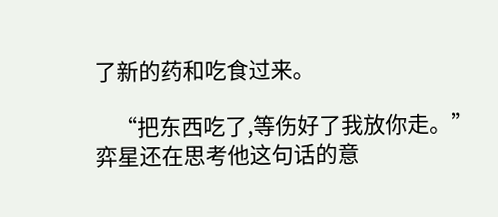了新的药和吃食过来。

    “把东西吃了,等伤好了我放你走。”弈星还在思考他这句话的意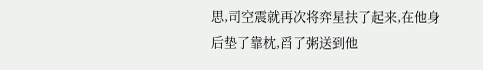思,司空震就再次将弈星扶了起来,在他身后垫了靠枕,舀了粥送到他